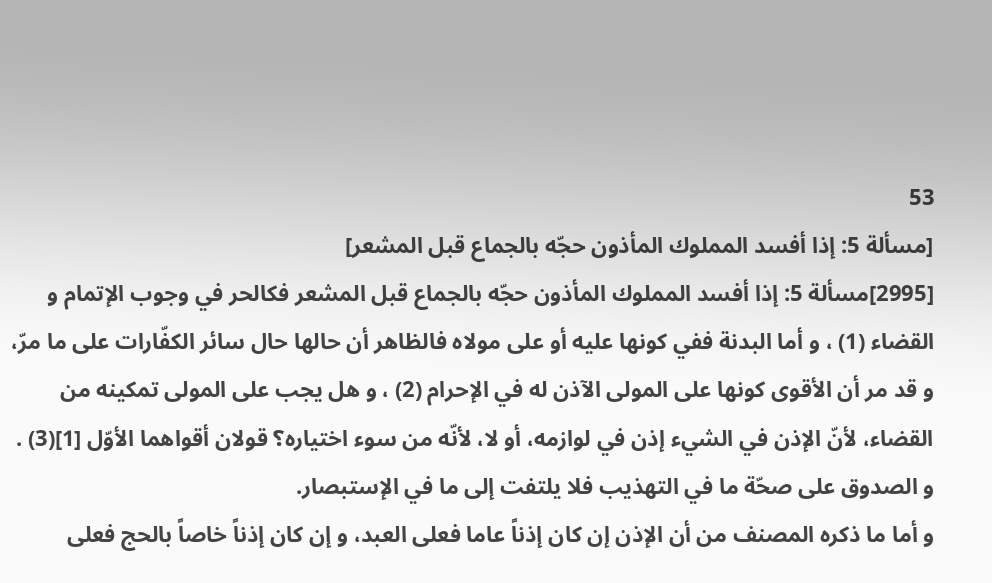53
[مسألة 5: إذا أفسد المملوك المأذون حجّه بالجماع قبل المشعر]
[2995]مسألة 5: إذا أفسد المملوك المأذون حجّه بالجماع قبل المشعر فكالحر في وجوب الإتمام و القضاء (1) ، و أما البدنة ففي كونها عليه أو على مولاه فالظاهر أن حالها حال سائر الكفّارات على ما مرّ، و قد مر أن الأقوى كونها على المولى الآذن له في الإحرام (2) ، و هل يجب على المولى تمكينه من القضاء، لأنّ الإذن في الشيء إذن في لوازمه، أو لا، لأنّه من سوء اختياره؟ قولان أقواهما الأوّل [1](3) .
و الصدوق على صحّة ما في التهذيب فلا يلتفت إلى ما في الإستبصار.
و أما ما ذكره المصنف من أن الإذن إن كان إذناً عاما فعلى العبد، و إن كان إذناً خاصاً بالحج فعلى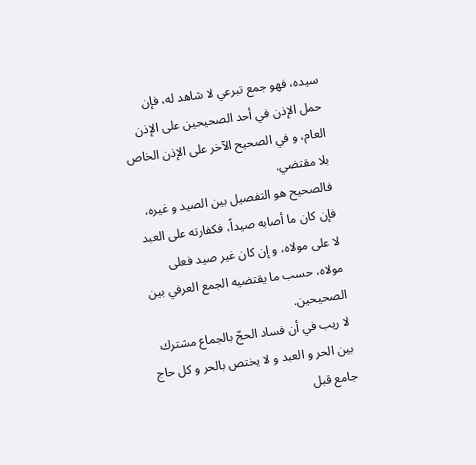سيده، فهو جمع تبرعي لا شاهد له، فإن حمل الإذن في أحد الصحيحين على الإذن العام، و في الصحيح الآخر على الإذن الخاص بلا مقتضي.
فالصحيح هو التفصيل بين الصيد و غيره، فإن كان ما أصابه صيداً، فكفارته على العبد لا على مولاه، و إن كان غير صيد فعلى مولاه، حسب ما يقتضيه الجمع العرفي بين الصحيحين.
لا ريب في أن فساد الحجّ بالجماع مشترك بين الحر و العبد و لا يختص بالحر و كل حاج جامع قبل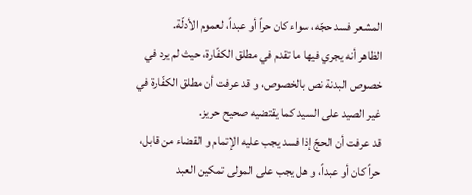المشعر فسد حجّه، سواء كان حراً أو عبداً، لعموم الأدلّة.
الظاهر أنه يجري فيها ما تقدم في مطلق الكفّارة، حيث لم يرد في خصوص البدنة نص بالخصوص، و قد عرفت أن مطلق الكفّارة في غير الصيد على السيد كما يقتضيه صحيح حريز.
قد عرفت أن الحجّ إذا فسد يجب عليه الإتمام و القضاء من قابل، حراً كان أو عبداً، و هل يجب على المولى تمكين العبد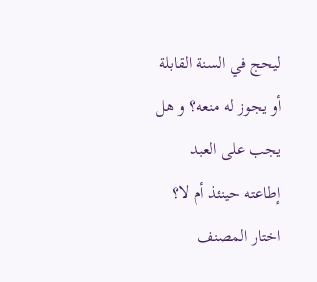ليحج في السنة القابلة أو يجوز له منعه؟ و هل يجب على العبد إطاعته حينئذ أم لا؟ اختار المصنف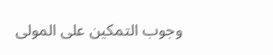وجوب التمكين على المولى